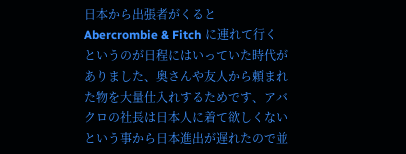日本から出張者がくるとAbercrombie & Fitch に連れて行くというのが日程にはいっていた時代がありました、奥さんや友人から頼まれた物を大量仕入れするためです、アバクロの社長は日本人に着て欲しくないという事から日本進出が遅れたので並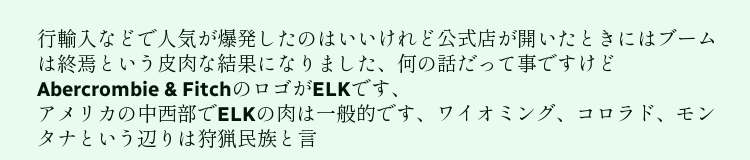行輸入などで人気が爆発したのはいいけれど公式店が開いたときにはブームは終焉という皮肉な結果になりました、何の話だって事ですけどAbercrombie & FitchのロゴがELKです、
アメリカの中西部でELKの肉は一般的です、ワイオミング、コロラド、モンタナという辺りは狩猟民族と言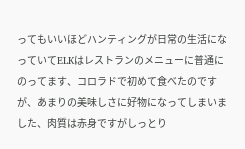ってもいいほどハンティングが日常の生活になっていてELKはレストランのメニューに普通にのってます、コロラドで初めて食べたのですが、あまりの美味しさに好物になってしまいました、肉質は赤身ですがしっとり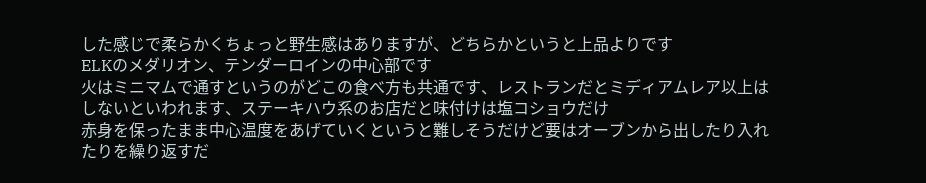した感じで柔らかくちょっと野生感はありますが、どちらかというと上品よりです
ELKのメダリオン、テンダーロインの中心部です
火はミニマムで通すというのがどこの食べ方も共通です、レストランだとミディアムレア以上はしないといわれます、ステーキハウ系のお店だと味付けは塩コショウだけ
赤身を保ったまま中心温度をあげていくというと難しそうだけど要はオーブンから出したり入れたりを繰り返すだ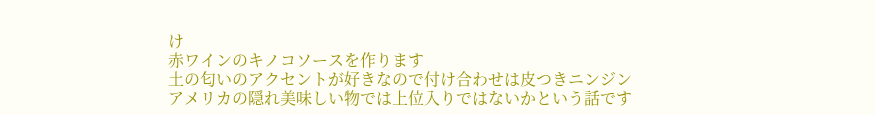け
赤ワインのキノコソースを作ります
土の匂いのアクセントが好きなので付け合わせは皮つきニンジン
アメリカの隠れ美味しい物では上位入りではないかという話です